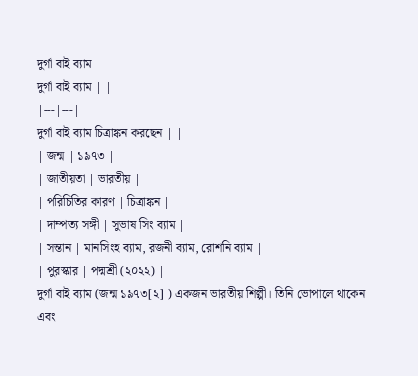দুর্গা বাই ব্যাম
দুর্গা বাই ব্যাম | |
|---|---|
দুর্গা বাই ব্যাম চিত্রাঙ্কন করছেন | |
| জন্ম | ১৯৭৩ |
| জাতীয়তা | ভারতীয় |
| পরিচিতির কারণ | চিত্রাঙ্কন |
| দাম্পত্য সঙ্গী | সুভাষ সিং ব্যাম |
| সন্তান | মানসিংহ ব্যাম, রজনী ব্যাম, রোশনি ব্যাম |
| পুরস্কার | পদ্মশ্রী (২০২২) |
দুর্গা বাই ব্যাম (জন্ম ১৯৭৩[২] ) একজন ভারতীয় শিল্পী। তিনি ভোপালে থাকেন এবং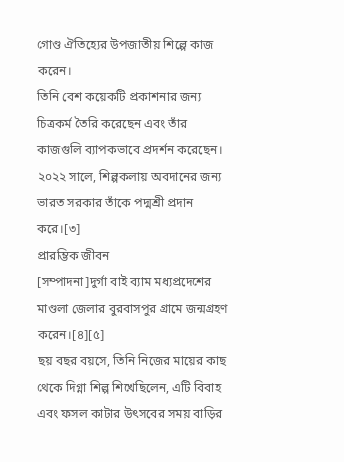গোণ্ড ঐতিহ্যের উপজাতীয় শিল্পে কাজ করেন।
তিনি বেশ কয়েকটি প্রকাশনার জন্য চিত্রকর্ম তৈরি করেছেন এবং তাঁর কাজগুলি ব্যাপকভাবে প্রদর্শন করেছেন। ২০২২ সালে, শিল্পকলায় অবদানের জন্য ভারত সরকার তাঁকে পদ্মশ্রী প্রদান করে।[৩]
প্রারম্ভিক জীবন
[সম্পাদনা]দুর্গা বাই ব্যাম মধ্যপ্রদেশের মাণ্ডলা জেলার বুরবাসপুর গ্রামে জন্মগ্রহণ করেন।[৪][৫]
ছয় বছর বয়সে, তিনি নিজের মায়ের কাছ থেকে দিগ্না শিল্প শিখেছিলেন, এটি বিবাহ এবং ফসল কাটার উৎসবের সময় বাড়ির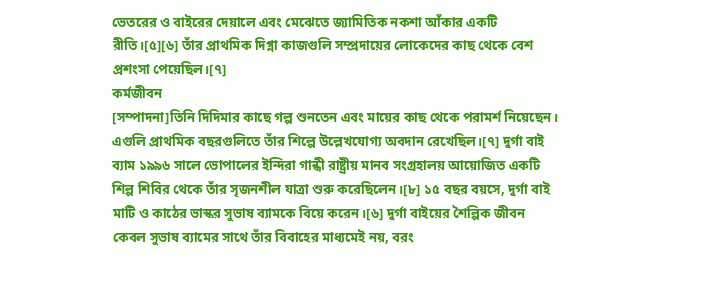ভেতরের ও বাইরের দেয়ালে এবং মেঝেতে জ্যামিতিক নকশা আঁকার একটি রীতি।[৫][৬] তাঁর প্রাথমিক দিগ্না কাজগুলি সম্প্রদায়ের লোকেদের কাছ থেকে বেশ প্রশংসা পেয়েছিল।[৭]
কর্মজীবন
[সম্পাদনা]তিনি দিদিমার কাছে গল্প শুনতেন এবং মায়ের কাছ থেকে পরামর্শ নিয়েছেন। এগুলি প্রাথমিক বছরগুলিতে তাঁর শিল্পে উল্লেখযোগ্য অবদান রেখেছিল।[৭] দুর্গা বাই ব্যাম ১৯৯৬ সালে ভোপালের ইন্দিরা গান্ধী রাষ্ট্রীয় মানব সংগ্রহালয় আয়োজিত একটি শিল্প শিবির থেকে তাঁর সৃজনশীল যাত্রা শুরু করেছিলেন।[৮] ১৫ বছর বয়সে, দুর্গা বাই মাটি ও কাঠের ভাস্কর সুভাষ ব্যামকে বিয়ে করেন।[৬] দুর্গা বাইয়ের শৈল্পিক জীবন কেবল সুভাষ ব্যামের সাথে তাঁর বিবাহের মাধ্যমেই নয়, বরং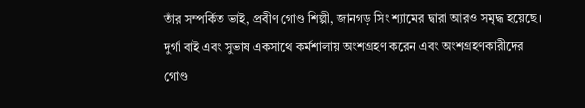তাঁর সম্পর্কিত ভাই, প্রবীণ গোণ্ড শিল্পী, জানগড় সিং শ্যামের দ্বারা আরও সমৃদ্ধ হয়েছে। দুর্গা বাই এবং সুভাষ একসাথে কর্মশালায় অংশগ্রহণ করেন এবং অংশগ্রহণকারীদের গোণ্ড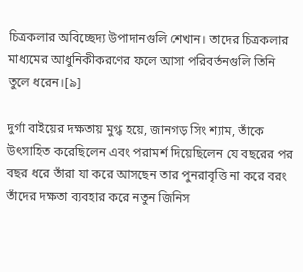চিত্রকলার অবিচ্ছেদ্য উপাদানগুলি শেখান। তাদের চিত্রকলার মাধ্যমের আধুনিকীকরণের ফলে আসা পরিবর্তনগুলি তিনি তুলে ধরেন।[৯]

দুর্গা বাইয়ের দক্ষতায় মুগ্ধ হয়ে, জানগড় সিং শ্যাম, তাঁকে উৎসাহিত করেছিলেন এবং পরামর্শ দিয়েছিলেন যে বছরের পর বছর ধরে তাঁরা যা করে আসছেন তার পুনরাবৃত্তি না করে বরং তাঁদের দক্ষতা ব্যবহার করে নতুন জিনিস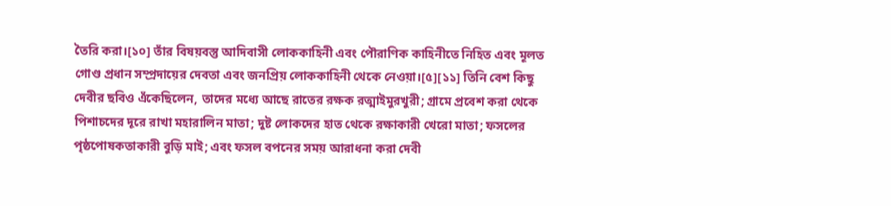তৈরি করা।[১০] তাঁর বিষয়বস্তু আদিবাসী লোককাহিনী এবং পৌরাণিক কাহিনীতে নিহিত এবং মূলত গোণ্ড প্রধান সম্প্রদায়ের দেবতা এবং জনপ্রিয় লোককাহিনী থেকে নেওয়া।[৫][১১] তিনি বেশ কিছু দেবীর ছবিও এঁকেছিলেন, তাদের মধ্যে আছে রাতের রক্ষক রত্মাইমুরখুরী; গ্রামে প্রবেশ করা থেকে পিশাচদের দূরে রাখা মহারালিন মাতা; দুষ্ট লোকদের হাত থেকে রক্ষাকারী খেরো মাতা; ফসলের পৃষ্ঠপোষকতাকারী বুড়ি মাই; এবং ফসল বপনের সময় আরাধনা করা দেবী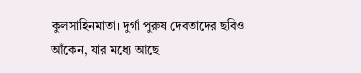কুলসাহিনমাতা। দুর্গা পুরুষ দেবতাদের ছবিও আঁকেন, যার মধ্যে আছে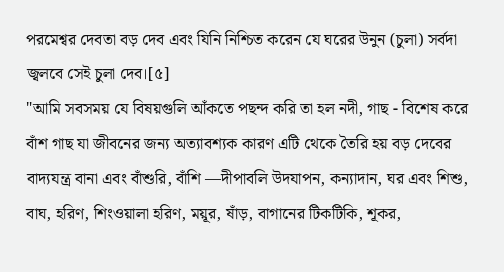পরমেশ্বর দেবতা বড় দেব এবং যিনি নিশ্চিত করেন যে ঘরের উনুন (চুলা) সর্বদা জ্বলবে সেই চুলা দেব।[৫]
"আমি সবসময় যে বিষয়গুলি আঁকতে পছন্দ করি তা হল নদী, গাছ - বিশেষ করে বাঁশ গাছ যা জীবনের জন্য অত্যাবশ্যক কারণ এটি থেকে তৈরি হয় বড় দেবের বাদ্যযন্ত্র বানা এবং বাঁশুরি, বাঁশি —দীপাবলি উদযাপন, কন্যাদান, ঘর এবং শিশু, বাঘ, হরিণ, শিংওয়ালা হরিণ, ময়ূর, ষাঁড়, বাগানের টিকটিকি, শূকর,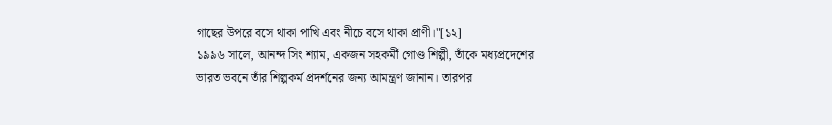গাছের উপরে বসে থাকা পাখি এবং নীচে বসে থাকা প্রাণী।"[১২]
১৯৯৬ সালে, আনন্দ সিং শ্যাম, একজন সহকর্মী গোণ্ড শিল্পী, তাঁকে মধ্যপ্রদেশের ভারত ভবনে তাঁর শিল্পকর্ম প্রদর্শনের জন্য আমন্ত্রণ জানান। তারপর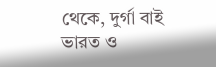থেকে, দুর্গা বাই ভারত ও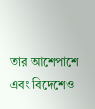তার আশেপাশে এবং বিদেশেও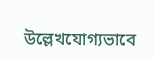উল্লেখযোগ্যভাবে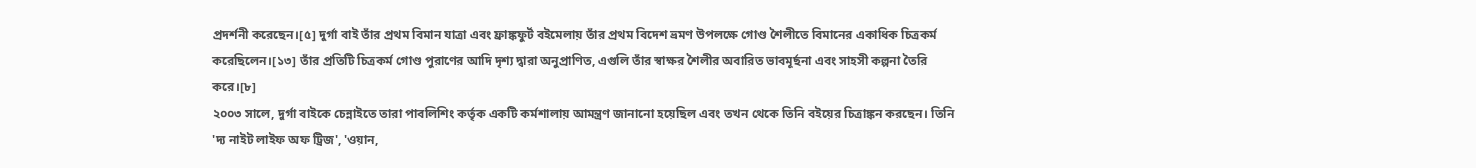প্রদর্শনী করেছেন।[৫] দুর্গা বাই তাঁর প্রথম বিমান যাত্রা এবং ফ্রাঙ্কফুর্ট বইমেলায় তাঁর প্রথম বিদেশ ভ্রমণ উপলক্ষে গোণ্ড শৈলীতে বিমানের একাধিক চিত্রকর্ম করেছিলেন।[১৩] তাঁর প্রতিটি চিত্রকর্ম গোণ্ড পুরাণের আদি দৃশ্য দ্বারা অনুপ্রাণিত, এগুলি তাঁর স্বাক্ষর শৈলীর অবারিত ভাবমূর্ছনা এবং সাহসী কল্পনা তৈরি করে।[৮]
২০০৩ সালে, দুর্গা বাইকে চেন্নাইতে তারা পাবলিশিং কর্তৃক একটি কর্মশালায় আমন্ত্রণ জানানো হয়েছিল এবং তখন থেকে তিনি বইয়ের চিত্রাঙ্কন করছেন। তিনি 'দ্য নাইট লাইফ অফ ট্রিজ', 'ওয়ান,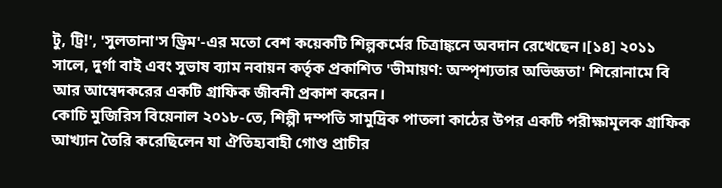টু, ট্রি!', 'সুলতানা'স ড্রিম'-এর মতো বেশ কয়েকটি শিল্পকর্মের চিত্রাঙ্কনে অবদান রেখেছেন।[১৪] ২০১১ সালে, দুর্গা বাই এবং সুভাষ ব্যাম নবায়ন কর্তৃক প্রকাশিত 'ভীমায়ণ: অস্পৃশ্যতার অভিজ্ঞতা' শিরোনামে বি আর আম্বেদকরের একটি গ্রাফিক জীবনী প্রকাশ করেন।
কোচি মুজিরিস বিয়েনাল ২০১৮-তে, শিল্পী দম্পতি সামুদ্রিক পাতলা কাঠের উপর একটি পরীক্ষামূলক গ্রাফিক আখ্যান তৈরি করেছিলেন যা ঐতিহ্যবাহী গোণ্ড প্রাচীর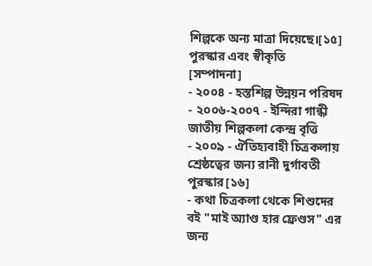শিল্পকে অন্য মাত্রা দিয়েছে।[১৫]
পুরস্কার এবং স্বীকৃতি
[সম্পাদনা]
- ২০০৪ - হস্তশিল্প উন্নয়ন পরিষদ
- ২০০৬-২০০৭ - ইন্দিরা গান্ধী জাতীয় শিল্পকলা কেন্দ্র বৃত্তি
- ২০০৯ - ঐতিহ্যবাহী চিত্রকলায় শ্রেষ্ঠত্বের জন্য রানী দুর্গাবতী পুরস্কার[১৬]
- কথা চিত্রকলা থেকে শিশুদের বই "মাই অ্যাণ্ড হার ফ্রেণ্ডস" এর জন্য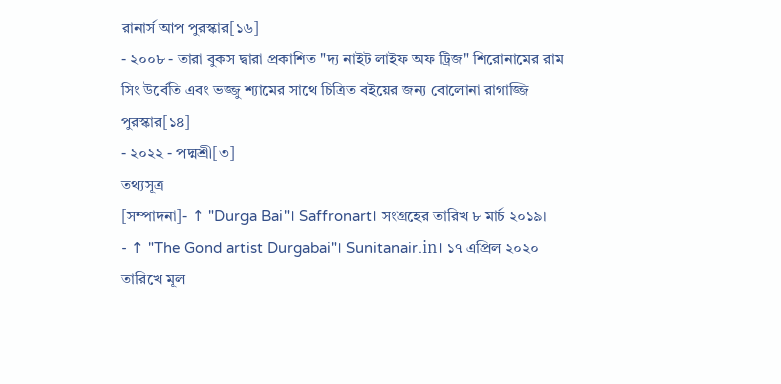রানার্স আপ পুরস্কার[১৬]
- ২০০৮ - তারা বুকস দ্বারা প্রকাশিত "দ্য নাইট লাইফ অফ ট্রিজ" শিরোনামের রাম সিং উর্বেতি এবং ভজ্জু শ্যামের সাথে চিত্রিত বইয়ের জন্য বোলোনা রাগাজ্জি পুরস্কার[১৪]
- ২০২২ - পদ্মশ্রী[৩]
তথ্যসূত্র
[সম্পাদনা]- ↑ "Durga Bai"। Saffronart। সংগ্রহের তারিখ ৮ মার্চ ২০১৯।
- ↑ "The Gond artist Durgabai"। Sunitanair.in। ১৭ এপ্রিল ২০২০ তারিখে মূল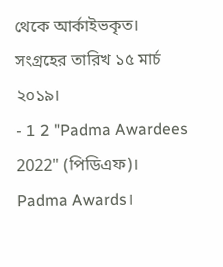থেকে আর্কাইভকৃত। সংগ্রহের তারিখ ১৫ মার্চ ২০১৯।
- 1 2 "Padma Awardees 2022" (পিডিএফ)। Padma Awards।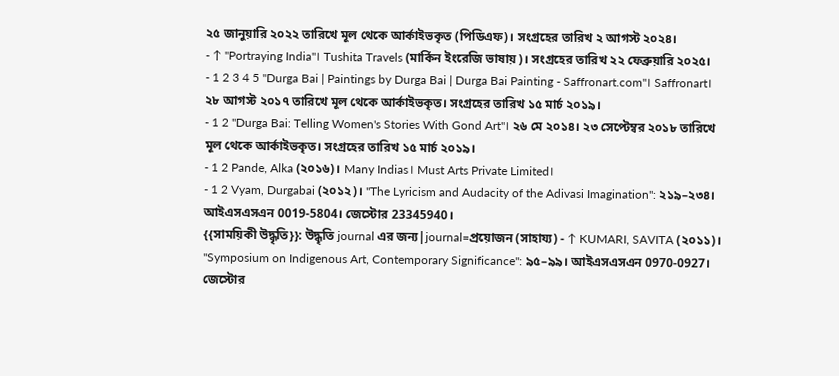২৫ জানুয়ারি ২০২২ তারিখে মূল থেকে আর্কাইভকৃত (পিডিএফ)। সংগ্রহের তারিখ ২ আগস্ট ২০২৪।
- ↑ "Portraying India"। Tushita Travels (মার্কিন ইংরেজি ভাষায়)। সংগ্রহের তারিখ ২২ ফেব্রুয়ারি ২০২৫।
- 1 2 3 4 5 "Durga Bai | Paintings by Durga Bai | Durga Bai Painting - Saffronart.com"। Saffronart। ২৮ আগস্ট ২০১৭ তারিখে মূল থেকে আর্কাইভকৃত। সংগ্রহের তারিখ ১৫ মার্চ ২০১৯।
- 1 2 "Durga Bai: Telling Women's Stories With Gond Art"। ২৬ মে ২০১৪। ২৩ সেপ্টেম্বর ২০১৮ তারিখে মূল থেকে আর্কাইভকৃত। সংগ্রহের তারিখ ১৫ মার্চ ২০১৯।
- 1 2 Pande, Alka (২০১৬)। Many Indias। Must Arts Private Limited।
- 1 2 Vyam, Durgabai (২০১২)। "The Lyricism and Audacity of the Adivasi Imagination": ২১৯–২৩৪। আইএসএসএন 0019-5804। জেস্টোর 23345940।
{{সাময়িকী উদ্ধৃতি}}: উদ্ধৃতি journal এর জন্য|journal=প্রয়োজন (সাহায্য) - ↑ KUMARI, SAVITA (২০১১)। "Symposium on Indigenous Art, Contemporary Significance": ৯৫–৯৯। আইএসএসএন 0970-0927। জেস্টোর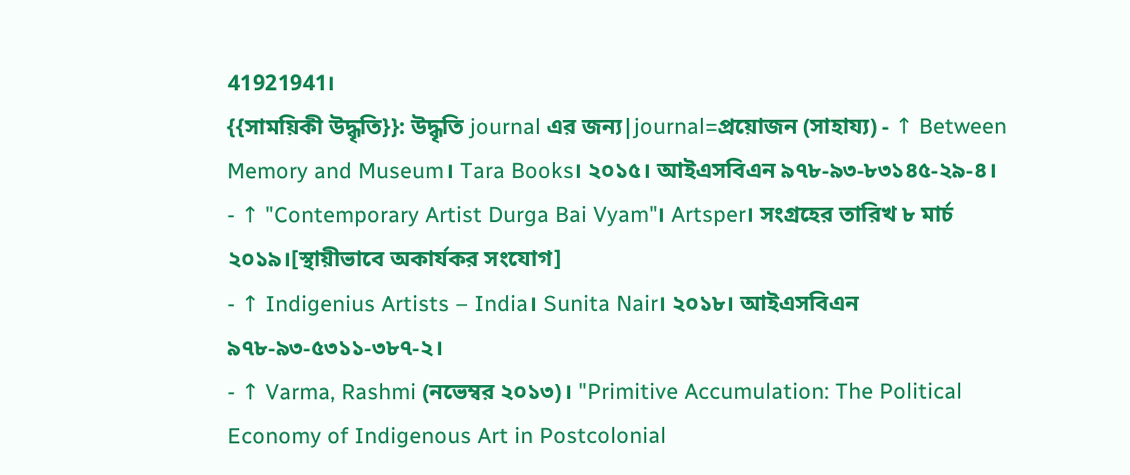41921941।
{{সাময়িকী উদ্ধৃতি}}: উদ্ধৃতি journal এর জন্য|journal=প্রয়োজন (সাহায্য) - ↑ Between Memory and Museum। Tara Books। ২০১৫। আইএসবিএন ৯৭৮-৯৩-৮৩১৪৫-২৯-৪।
- ↑ "Contemporary Artist Durga Bai Vyam"। Artsper। সংগ্রহের তারিখ ৮ মার্চ ২০১৯।[স্থায়ীভাবে অকার্যকর সংযোগ]
- ↑ Indigenius Artists – India। Sunita Nair। ২০১৮। আইএসবিএন ৯৭৮-৯৩-৫৩১১-৩৮৭-২।
- ↑ Varma, Rashmi (নভেম্বর ২০১৩)। "Primitive Accumulation: The Political Economy of Indigenous Art in Postcolonial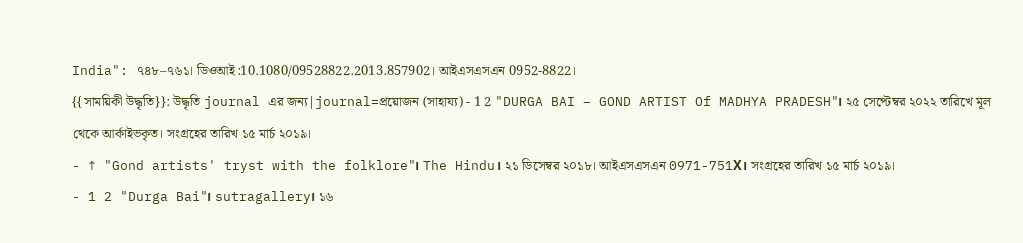India": ৭৪৮–৭৬১। ডিওআই:10.1080/09528822.2013.857902। আইএসএসএন 0952-8822।
{{সাময়িকী উদ্ধৃতি}}: উদ্ধৃতি journal এর জন্য|journal=প্রয়োজন (সাহায্য) - 1 2 "DURGA BAI – GOND ARTIST Of MADHYA PRADESH"। ২৫ সেপ্টেম্বর ২০২২ তারিখে মূল থেকে আর্কাইভকৃত। সংগ্রহের তারিখ ১৫ মার্চ ২০১৯।
- ↑ "Gond artists' tryst with the folklore"। The Hindu। ২১ ডিসেম্বর ২০১৮। আইএসএসএন 0971-751X। সংগ্রহের তারিখ ১৫ মার্চ ২০১৯।
- 1 2 "Durga Bai"। sutragallery। ১৬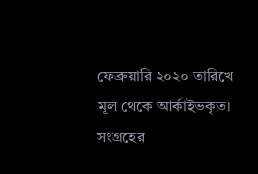ফেব্রুয়ারি ২০২০ তারিখে মূল থেকে আর্কাইভকৃত। সংগ্রহের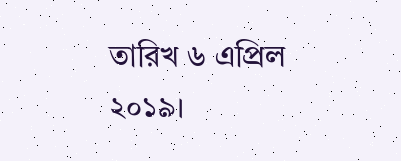তারিখ ৬ এপ্রিল ২০১৯।